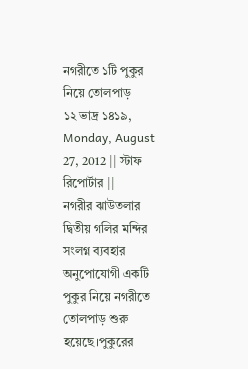নগরীতে ১টি পুকুর নিয়ে তোলপাড়
১২ ভাদ্র ১৪১৯, Monday, August 27, 2012 || স্টাফ রিপোর্টার ||
নগরীর ঝাউতলার দ্বিতীয় গলির মন্দির সংলগ্ন ব্যবহার অনুপোযোগী একটি পুকুর নিয়ে নগরীতে তোলপাড় শুরু হয়েছে।পুকুরের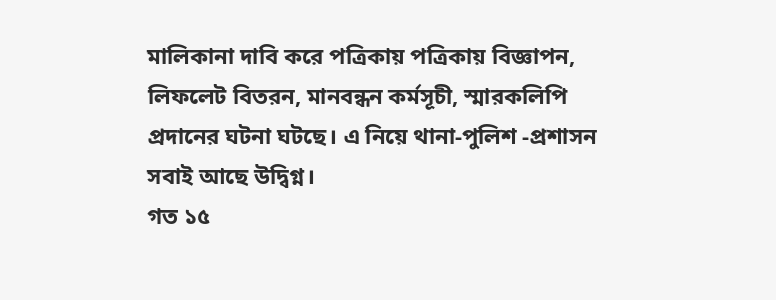মালিকানা দাবি করে পত্রিকায় পত্রিকায় বিজ্ঞাপন, লিফলেট বিতরন, মানবন্ধন কর্মসূচী, স্মারকলিপি প্রদানের ঘটনা ঘটছে। এ নিয়ে থানা-পুলিশ -প্রশাসন সবাই আছে উদ্বিগ্ন।
গত ১৫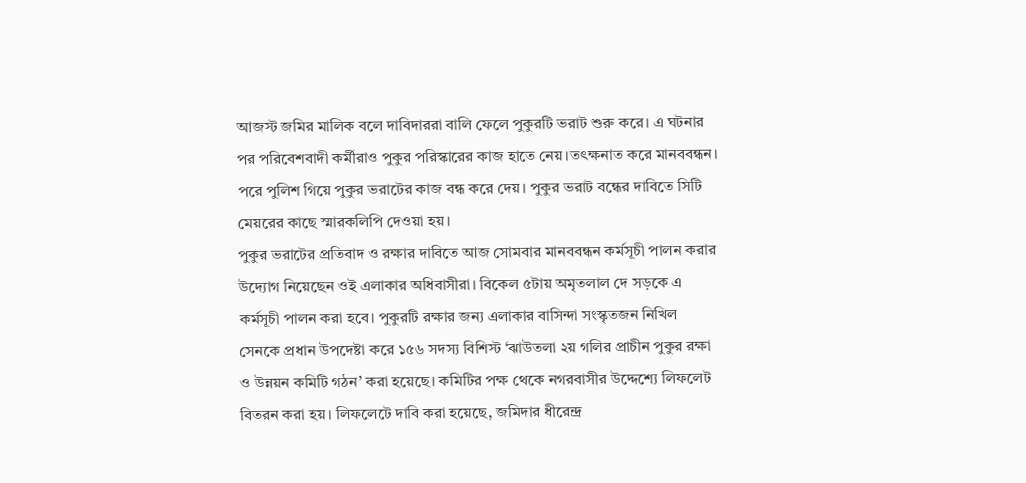আজস্ট জমির মালিক বলে দাবিদাররা বালি ফেলে পুকুরটি ভরাট শুরু করে। এ ঘটনার পর পরিবেশবাদী কর্মীরাও পুকুর পরিস্কারের কাজ হাতে নেয়।তৎক্ষনাত করে মানববন্ধন। পরে পুলিশ গিয়ে পুকুর ভরাটের কাজ বন্ধ করে দেয়। পুকুর ভরাট বন্ধের দাবিতে সিটি মেয়রের কাছে স্মারকলিপি দেওয়া হয়।
পুকুর ভরাটের প্রতিবাদ ও রক্ষার দাবিতে আজ সোমবার মানববন্ধন কর্মসূচী পালন করার উদ্যোগ নিয়েছেন ওই এলাকার অধিবাসীরা। বিকেল ৫টায় অমৃতলাল দে সড়কে এ কর্মসূচী পালন করা হবে। পুকুরটি রক্ষার জন্য এলাকার বাসিন্দা সংস্কৃতজন নিখিল সেনকে প্রধান উপদেষ্টা করে ১৫৬ সদস্য বিশিস্ট ‘ঝাউতলা ২য় গলির প্রাচীন পুকুর রক্ষা ও উন্নয়ন কমিটি গঠন’ করা হয়েছে। কমিটির পক্ষ থেকে নগরবাসীর উদ্দেশ্যে লিফলেট বিতরন করা হয়। লিফলেটে দাবি করা হয়েছে, জমিদার ধীরেন্দ্র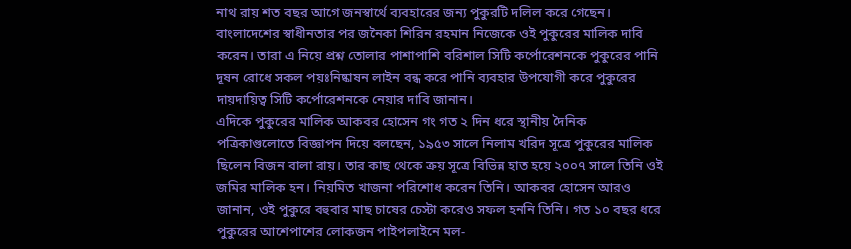নাথ রায় শত বছর আগে জনস্বার্থে ব্যবহারের জন্য পুকুরটি দলিল করে গেছেন। বাংলাদেশের স্বাধীনতার পর জনৈকা শিরিন রহমান নিজেকে ওই পুকুরের মালিক দাবি করেন। তারা এ নিয়ে প্রশ্ন তোলার পাশাপাশি বরিশাল সিটি কর্পোরেশনকে পুকুরের পানি দূষন রোধে সকল পয়ঃনিষ্কাষন লাইন বন্ধ করে পানি ব্যবহার উপযোগী করে পুকুরের দায়দায়িত্ব সিটি কর্পোরেশনকে নেয়ার দাবি জানান।
এদিকে পুকুরের মালিক আকবর হোসেন গং গত ২ দিন ধরে স্থানীয় দৈনিক পত্রিকাগুলোতে বিজ্ঞাপন দিয়ে বলছেন, ১৯৫৩ সালে নিলাম খরিদ সূত্রে পুকুরের মালিক ছিলেন বিজন বালা রায়। তার কাছ থেকে ক্রয় সূত্রে বিভিন্ন হাত হয়ে ২০০৭ সালে তিনি ওই জমির মালিক হন। নিয়মিত খাজনা পরিশোধ করেন তিনি। আকবর হোসেন আরও জানান, ওই পুকুরে বহুবার মাছ চাষের চেস্টা করেও সফল হননি তিনি। গত ১০ বছর ধরে পুকুরের আশেপাশের লোকজন পাইপলাইনে মল-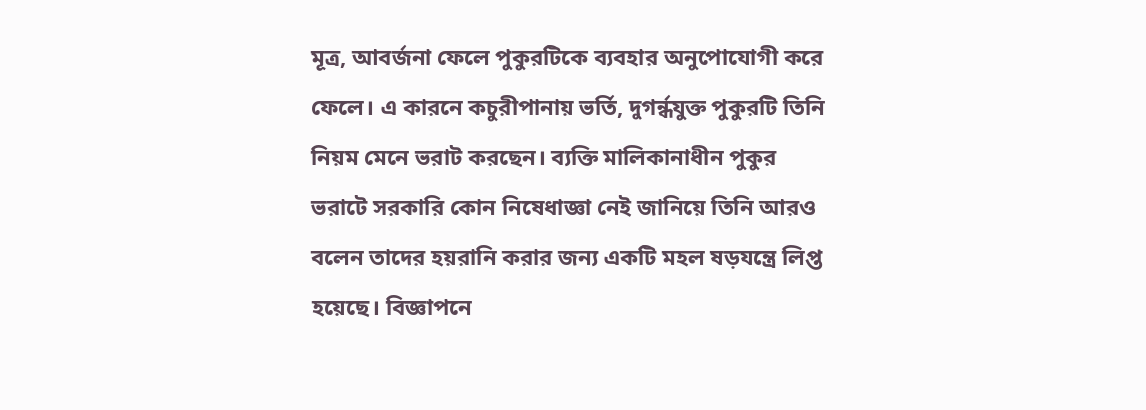মূত্র, আবর্জনা ফেলে পুকুরটিকে ব্যবহার অনুপোযোগী করে ফেলে। এ কারনে কচুরীপানায় ভর্তি, দুগর্ন্ধযুক্ত পুকুরটি তিনি নিয়ম মেনে ভরাট করছেন। ব্যক্তি মালিকানাধীন পুকুর ভরাটে সরকারি কোন নিষেধাজ্ঞা নেই জানিয়ে তিনি আরও বলেন তাদের হয়রানি করার জন্য একটি মহল ষড়যন্ত্রে লিপ্ত হয়েছে। বিজ্ঞাপনে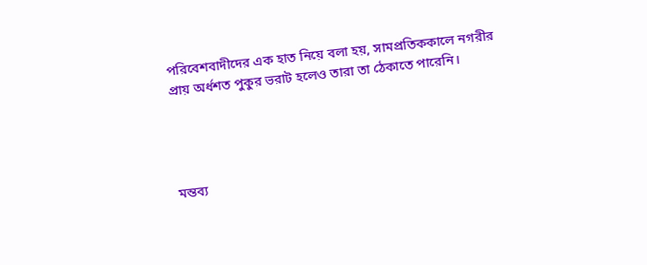পরিবেশবাদীদের এক হাত নিয়ে বলা হয়, সামপ্রতিককালে নগরীর প্রায় অর্ধশত পুকুর ভরাট হলেও তারা তা ঠেকাতে পারেনি।




মন্তব্য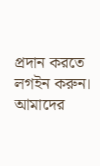প্রদান করতে লগইন করুন। আমাদের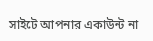সাইটে আপনার একাউন্ট না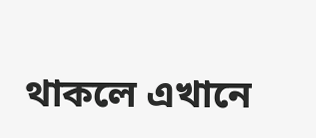থাকলে এখানে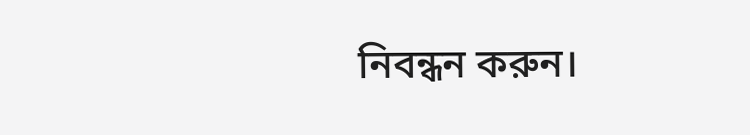নিবন্ধন করুন।